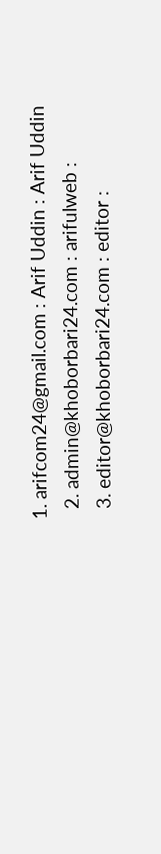1. arifcom24@gmail.com : Arif Uddin : Arif Uddin
  2. admin@khoborbari24.com : arifulweb :
  3. editor@khoborbari24.com : editor :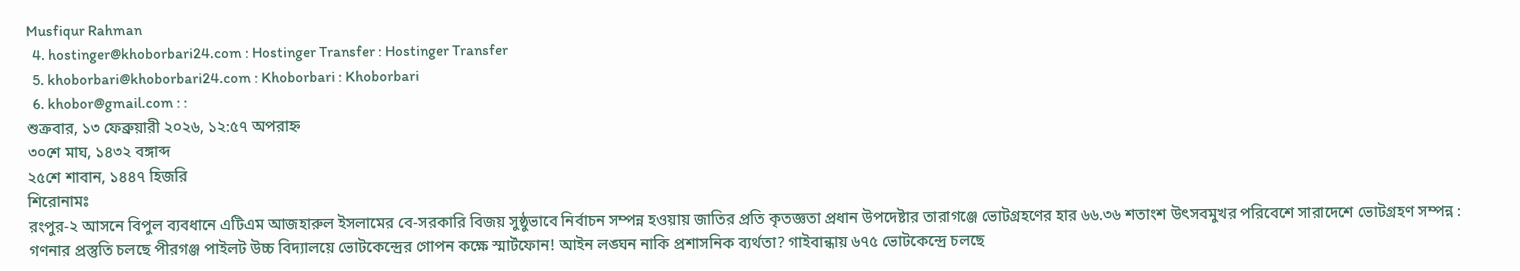Musfiqur Rahman
  4. hostinger@khoborbari24.com : Hostinger Transfer : Hostinger Transfer
  5. khoborbari@khoborbari24.com : Khoborbari : Khoborbari
  6. khobor@gmail.com : :
শুক্রবার, ১৩ ফেব্রুয়ারী ২০২৬, ১২:৫৭ অপরাহ্ন
৩০শে মাঘ, ১৪৩২ বঙ্গাব্দ
২৫শে শাবান, ১৪৪৭ হিজরি
শিরোনামঃ
রংপুর-২ আসনে বিপুল ব্যবধানে এটিএম আজহারুল ইসলামের বে-সরকারি বিজয় সুষ্ঠুভাবে নির্বাচন সম্পন্ন হওয়ায় জাতির প্রতি কৃতজ্ঞতা প্রধান উপদেষ্টার তারাগঞ্জে ভোটগ্রহণের হার ৬৬.৩৬ শতাংশ উৎসবমুখর পরিবেশে সারাদেশে ভোটগ্রহণ সম্পন্ন : গণনার প্রস্তুতি চলছে পীরগঞ্জ পাইলট উচ্চ বিদ্যালয়ে ভোটকেন্দ্রের গোপন কক্ষে স্মার্টফোন! আইন লঙ্ঘন নাকি প্রশাসনিক ব্যর্থতা? গাইবান্ধায় ৬৭৫ ভোটকেন্দ্রে চলছে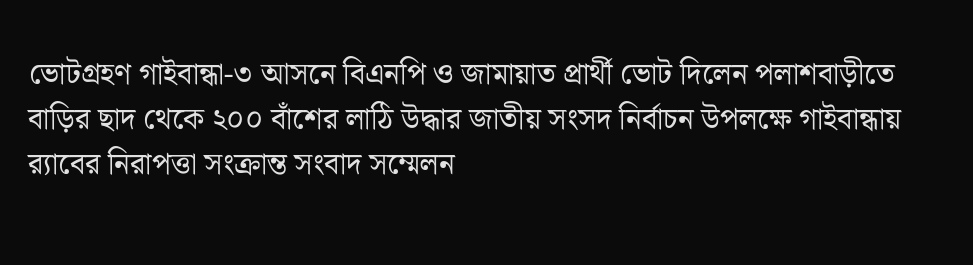ভোটগ্রহণ গাইবান্ধা-৩ আসনে বিএনপি ও জামায়াত প্রার্থী ভোট দিলেন পলাশবাড়ীতে বাড়ির ছাদ থেকে ২০০ বাঁশের লাঠি উদ্ধার জাতীয় সংসদ নির্বাচন উপলক্ষে গাইবান্ধায় র‌্যাবের নিরাপত্তা সংক্রান্ত সংবাদ সম্মেলন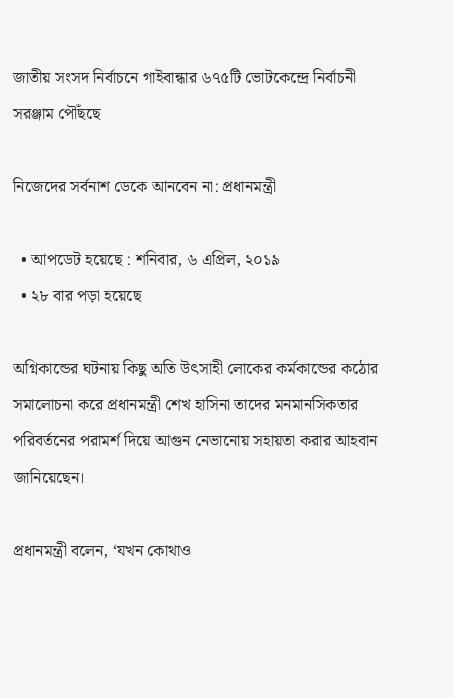জাতীয় সংসদ নির্বাচনে গাইবান্ধার ৬৭৫টি ভোটকেন্দ্রে নির্বাচনী সরঞ্জাম পৌঁছছে

নিজেদের সর্বনাশ ডেকে আনবেন না: প্রধানমন্ত্রী

  • আপডেট হয়েছে : শনিবার, ৬ এপ্রিল, ২০১৯
  • ২৮ বার পড়া হয়েছে

অগ্নিকান্ডের ঘটনায় কিছু অতি উৎসাহী লোকের কর্মকান্ডের কঠোর সমালোচনা করে প্রধানমন্ত্রী শেখ হাসিনা তাদের মনমানসিকতার পরিবর্তনের পরামর্শ দিয়ে আগুন নেভানোয় সহায়তা করার আহবান জানিয়েছেন।

প্রধানমন্ত্রী বলেন, ‘যখন কোথাও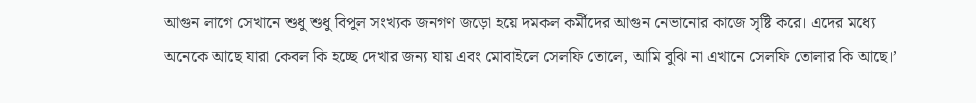আগুন লাগে সেখানে শুধু শুধু বিপুল সংখ্যক জনগণ জড়ো হয়ে দমকল কর্মীদের আগুন নেভানোর কাজে সৃষ্টি করে। এদের মধ্যে অনেকে আছে যারা কেবল কি হচ্ছে দেখার জন্য যায় এবং মোবাইলে সেলফি তোলে, আমি বুঝি না এখানে সেলফি তোলার কি আছে।’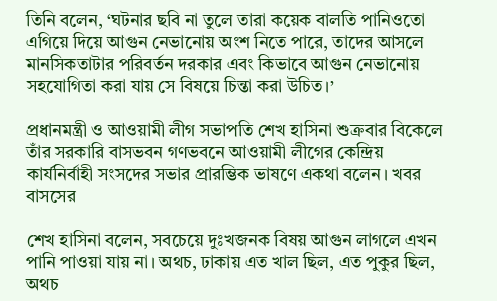তিনি বলেন, ‘ঘটনার ছবি না তুলে তারা কয়েক বালতি পানিওতো এগিয়ে দিয়ে আগুন নেভানোয় অংশ নিতে পারে, তাদের আসলে মানসিকতাটার পরিবর্তন দরকার এবং কিভাবে আগুন নেভানোয় সহযোগিতা করা যায় সে বিষয়ে চিন্তা করা উচিত।’

প্রধানমন্ত্রী ও আওয়ামী লীগ সভাপতি শেখ হাসিনা শুক্রবার বিকেলে তাঁর সরকারি বাসভবন গণভবনে আওয়ামী লীগের কেন্দ্রিয় কার্যনির্বাহী সংসদের সভার প্রারম্ভিক ভাষণে একথা বলেন। খবর বাসসের

শেখ হাসিনা বলেন, সবচেয়ে দুঃখজনক বিষয় আগুন লাগলে এখন পানি পাওয়া যায় না। অথচ, ঢাকায় এত খাল ছিল, এত পুকুর ছিল, অথচ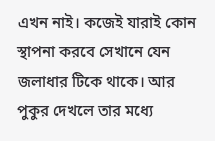এখন নাই। কজেই যারাই কোন স্থাপনা করবে সেখানে যেন জলাধার টিকে থাকে। আর পুকুর দেখলে তার মধ্যে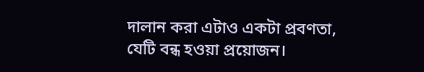দালান করা এটাও একটা প্রবণতা, যেটি বন্ধ হওয়া প্রয়োজন।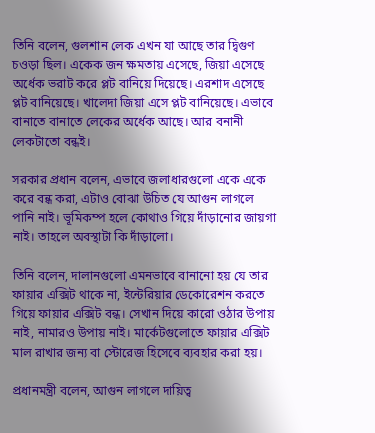তিনি বলেন, গুলশান লেক এখন যা আছে তার দ্বিগুণ চওড়া ছিল। একেক জন ক্ষমতায় এসেছে, জিয়া এসেছে অর্ধেক ভরাট করে প্লট বানিয়ে দিয়েছে। এরশাদ এসেছে প্লট বানিয়েছে। খালেদা জিয়া এসে প্লট বানিয়েছে। এভাবে বানাতে বানাতে লেকের অর্ধেক আছে। আর বনানী লেকটাতো বন্ধই।

সরকার প্রধান বলেন, এভাবে জলাধারগুলো একে একে করে বন্ধ করা, এটাও বোঝা উচিত যে আগুন লাগলে পানি নাই। ভূমিকম্প হলে কোথাও গিয়ে দাঁড়ানোর জায়গা নাই। তাহলে অবস্থাটা কি দাঁড়ালো।

তিনি বলেন, দালানগুলো এমনভাবে বানানো হয় যে তার ফায়ার এক্সিট থাকে না, ইন্টেরিয়ার ডেকোরেশন করতে গিয়ে ফায়ার এক্সিট বন্ধ। সেখান দিয়ে কারো ওঠার উপায় নাই, নামারও উপায় নাই। মার্কেটগুলোতে ফায়ার এক্সিট মাল রাখার জন্য বা স্টোরেজ হিসেবে ব্যবহার করা হয়।

প্রধানমন্ত্রী বলেন, আগুন লাগলে দায়িত্ব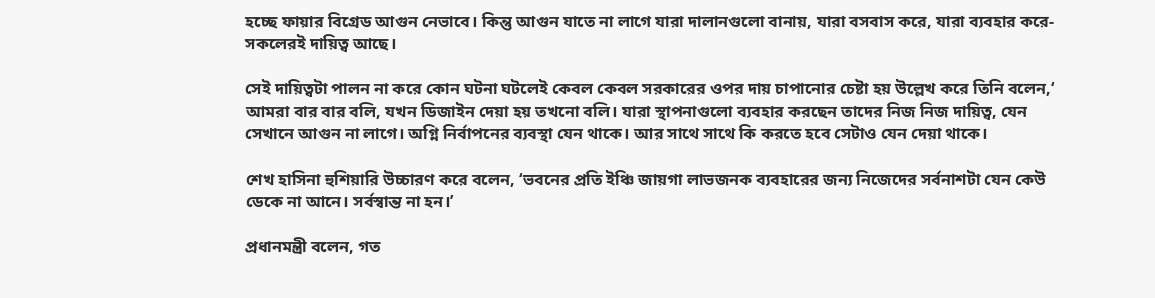হচ্ছে ফায়ার বিগ্রেড আগুন নেভাবে। কিন্তু আগুন যাতে না লাগে যারা দালানগুলো বানায়, যারা বসবাস করে, যারা ব্যবহার করে- সকলেরই দায়িত্ব আছে।

সেই দায়িত্বটা পালন না করে কোন ঘটনা ঘটলেই কেবল কেবল সরকারের ওপর দায় চাপানোর চেষ্টা হয় উল্লেখ করে তিনি বলেন,‘ আমরা বার বার বলি, যখন ডিজাইন দেয়া হয় তখনো বলি। যারা স্থাপনাগুলো ব্যবহার করছেন তাদের নিজ নিজ দায়িত্ব, যেন সেখানে আগুন না লাগে। অগ্নি নির্বাপনের ব্যবস্থা যেন থাকে। আর সাথে সাথে কি করতে হবে সেটাও যেন দেয়া থাকে।

শেখ হাসিনা হুশিয়ারি উচ্চারণ করে বলেন, ‘ভবনের প্রতি ইঞ্চি জায়গা লাভজনক ব্যবহারের জন্য নিজেদের সর্বনাশটা যেন কেউ ডেকে না আনে। সর্বস্বান্ত না হন।’

প্রধানমন্ত্রী বলেন, গত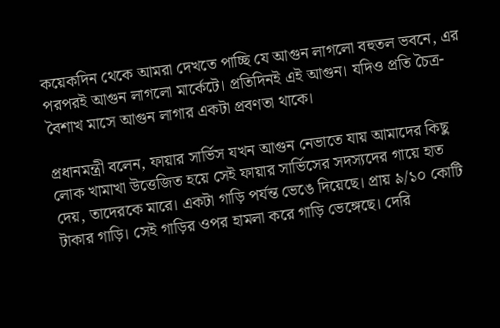কয়েকদিন থেকে আমরা দেখতে পাচ্ছি যে আগুন লাগলো বহুতল ভবনে, এর পরপরই আগুন লাগলো মার্কেটে। প্রতিদিনই এই আগুন। যদিও প্রতি চৈত্র-বৈশাখ মাসে আগুন লাগার একটা প্রবণতা থাকে।

প্রধানমন্ত্রী বলেন, ফায়ার সার্ভিস যখন আগুন নেভাতে যায় আমাদের কিছু লোক খামাখা উত্তেজিত হয়ে সেই ফায়ার সার্ভিসের সদস্যদের গায়ে হাত দেয়, তাদেরকে মারে। একটা গাড়ি পর্যন্ত ভেঙে দিয়েছে। প্রায় ৯/১০ কোটি টাকার গাড়ি। সেই গাড়ির ওপর হামলা করে গাড়ি ভেঙ্গেছে। দেরি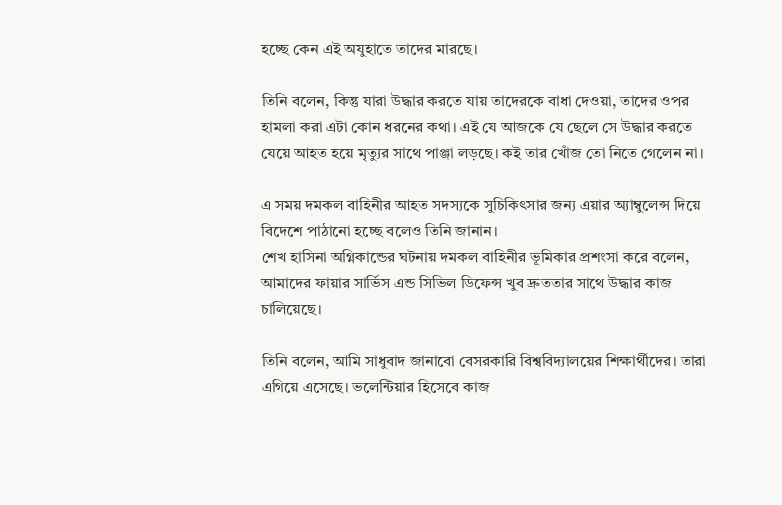হচ্ছে কেন এই অযুহাতে তাদের মারছে।

তিনি বলেন, কিন্তু যারা উদ্ধার করতে যায় তাদেরকে বাধা দেওয়া, তাদের ওপর হামলা করা এটা কোন ধরনের কথা। এই যে আজকে যে ছেলে সে উদ্ধার করতে যেয়ে আহত হয়ে মৃত্যুর সাথে পাঞ্জা লড়ছে। কই তার খোঁজ তো নিতে গেলেন না।

এ সময় দমকল বাহিনীর আহত সদস্যকে সুচিকিৎসার জন্য এয়ার অ্যাম্বুলেন্স দিয়ে বিদেশে পাঠানো হচ্ছে বলেও তিনি জানান।
শেখ হাসিনা অগ্নিকান্ডের ঘটনায় দমকল বাহিনীর ভূমিকার প্রশংসা করে বলেন, আমাদের ফায়ার সার্ভিস এন্ড সিভিল ডিফেন্স খুব দ্রুততার সাথে উদ্ধার কাজ চালিয়েছে।

তিনি বলেন, আমি সাধুবাদ জানাবো বেসরকারি বিশ্ববিদ্যালয়ের শিক্ষার্থীদের। তারা এগিয়ে এসেছে। ভলেন্টিয়ার হিসেবে কাজ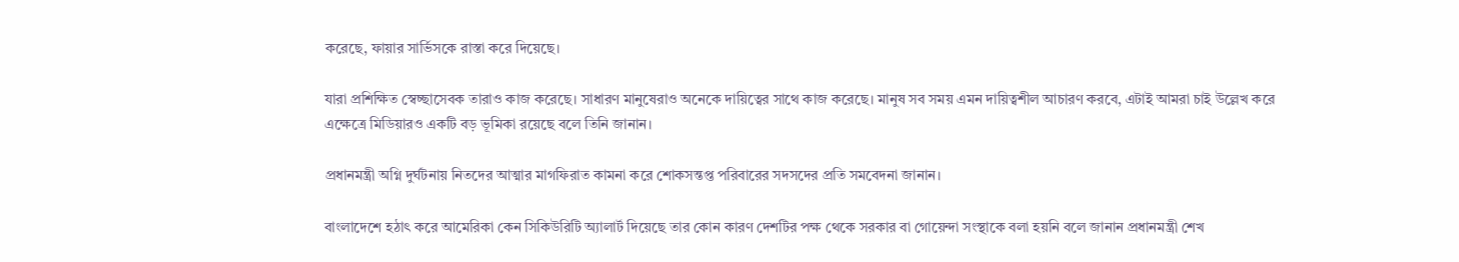করেছে, ফায়ার সার্ভিসকে রাস্তা করে দিয়েছে।

যারা প্রশিক্ষিত স্বেচ্ছাসেবক তারাও কাজ করেছে। সাধারণ মানুষেরাও অনেকে দায়িত্বের সাথে কাজ করেছে। মানুষ সব সময় এমন দায়িত্বশীল আচারণ করবে, এটাই আমরা চাই উল্লেখ করে এক্ষেত্রে মিডিয়ারও একটি বড় ভূমিকা রয়েছে বলে তিনি জানান।

প্রধানমন্ত্রী অগ্নি দুর্ঘটনায় নিতদের আত্মার মাগফিরাত কামনা করে শোকসন্তপ্ত পরিবারের সদসদের প্রতি সমবেদনা জানান।

বাংলাদেশে হঠাৎ করে আমেরিকা কেন সিকিউরিটি অ্যালার্ট দিয়েছে তার কোন কারণ দেশটির পক্ষ থেকে সরকার বা গোয়েন্দা সংস্থাকে বলা হয়নি বলে জানান প্রধানমন্ত্রী শেখ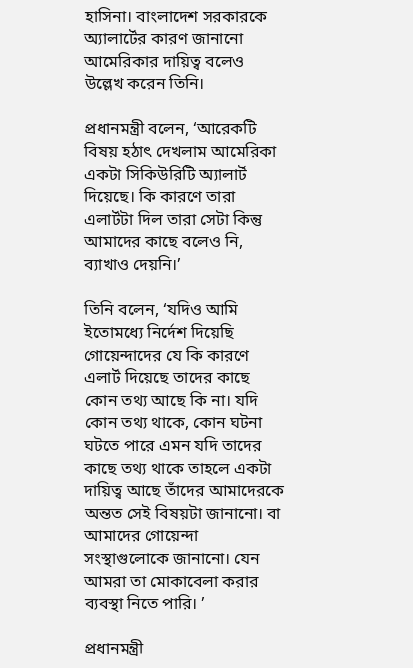হাসিনা। বাংলাদেশ সরকারকে অ্যালার্টের কারণ জানানো আমেরিকার দায়িত্ব বলেও উল্লেখ করেন তিনি।

প্রধানমন্ত্রী বলেন, ‘আরেকটি বিষয় হঠাৎ দেখলাম আমেরিকা একটা সিকিউরিটি অ্যালার্ট দিয়েছে। কি কারণে তারা এলার্টটা দিল তারা সেটা কিন্তু আমাদের কাছে বলেও নি, ব্যাখাও দেয়নি।’

তিনি বলেন, ‘যদিও আমি ইতোমধ্যে নির্দেশ দিয়েছি গোয়েন্দাদের যে কি কারণে এলার্ট দিয়েছে তাদের কাছে কোন তথ্য আছে কি না। যদি কোন তথ্য থাকে, কোন ঘটনা ঘটতে পারে এমন যদি তাদের কাছে তথ্য থাকে তাহলে একটা দায়িত্ব আছে তাঁদের আমাদেরকে অন্তত সেই বিষয়টা জানানো। বা আমাদের গোয়েন্দা সংস্থাগুলোকে জানানো। যেন আমরা তা মোকাবেলা করার ব্যবস্থা নিতে পারি। ’

প্রধানমন্ত্রী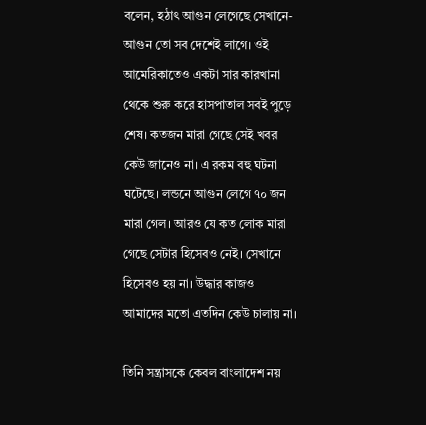বলেন, হঠাৎ আগুন লেগেছে সেখানে- আগুন তো সব দেশেই লাগে। ওই আমেরিকাতেও একটা সার কারখানা থেকে শুরু করে হাসপাতাল সবই পুড়ে শেষ। কতজন মারা গেছে সেই খবর কেউ জানেও না। এ রকম বহু ঘটনা ঘটেছে। লন্ডনে আগুন লেগে ৭০ জন মারা গেল। আরও যে কত লোক মারা গেছে সেটার হিসেবও নেই। সেখানে হিসেবও হয় না। উদ্ধার কাজও আমাদের মতো এতদিন কেউ চালায় না।

তিনি সন্ত্রাসকে কেবল বাংলাদেশ নয়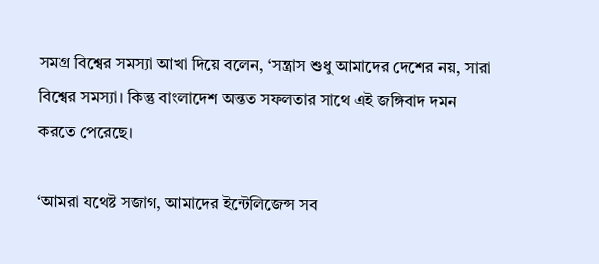সমগ্র বিশ্বের সমস্যা আখা দিয়ে বলেন, ‘সন্ত্রাস শুধু আমাদের দেশের নয়, সারা বিশ্বের সমস্যা। কিন্তু বাংলাদেশ অন্তত সফলতার সাথে এই জঙ্গিবাদ দমন করতে পেরেছে।

‘আমরা যথেষ্ট সজাগ, আমাদের ইন্টেলিজেন্স সব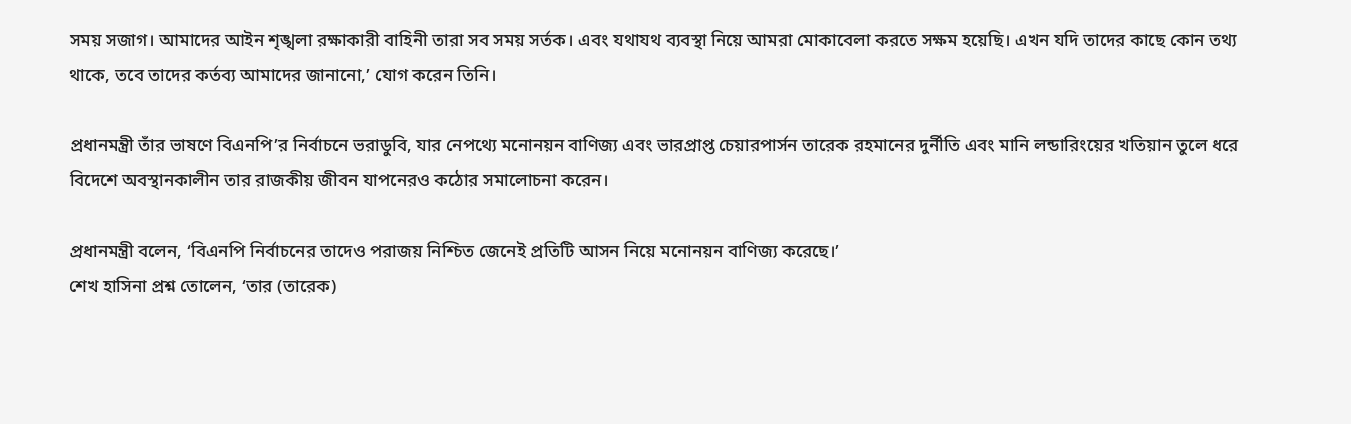সময় সজাগ। আমাদের আইন শৃঙ্খলা রক্ষাকারী বাহিনী তারা সব সময় সর্তক। এবং যথাযথ ব্যবস্থা নিয়ে আমরা মোকাবেলা করতে সক্ষম হয়েছি। এখন যদি তাদের কাছে কোন তথ্য থাকে, তবে তাদের কর্তব্য আমাদের জানানো,’ যোগ করেন তিনি।

প্রধানমন্ত্রী তাঁর ভাষণে বিএনপি’র নির্বাচনে ভরাডুবি, যার নেপথ্যে মনোনয়ন বাণিজ্য এবং ভারপ্রাপ্ত চেয়ারপার্সন তারেক রহমানের দুর্নীতি এবং মানি লন্ডারিংয়ের খতিয়ান তুলে ধরে বিদেশে অবস্থানকালীন তার রাজকীয় জীবন যাপনেরও কঠোর সমালোচনা করেন।

প্রধানমন্ত্রী বলেন, ‘বিএনপি নির্বাচনের তাদেও পরাজয় নিশ্চিত জেনেই প্রতিটি আসন নিয়ে মনোনয়ন বাণিজ্য করেছে।’
শেখ হাসিনা প্রশ্ন তোলেন, ‘তার (তারেক)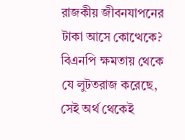রাজকীয় জীবনযাপনের টাকা আসে কোত্থেকে? বিএনপি ক্ষমতায় থেকে যে লুটতরাজ করেছে, সেই অর্থ থেকেই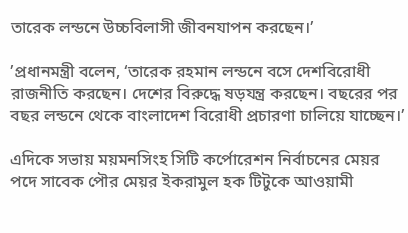তারেক লন্ডনে উচ্চবিলাসী জীবনযাপন করছেন।’

’প্রধানমন্ত্রী বলেন, ‘তারেক রহমান লন্ডনে বসে দেশবিরোধী রাজনীতি করছেন। দেশের বিরুদ্ধে ষড়যন্ত্র করছেন। বছরের পর বছর লন্ডনে থেকে বাংলাদেশ বিরোধী প্রচারণা চালিয়ে যাচ্ছেন।’

এদিকে সভায় ময়মনসিংহ সিটি কর্পোরেশন নির্বাচনের মেয়র পদে সাবেক পৌর মেয়র ইকরামুল হক টিটুকে আওয়ামী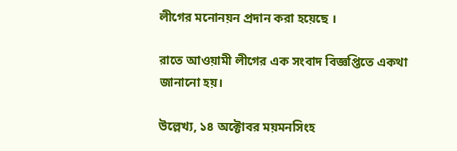লীগের মনোনয়ন প্রদান করা হয়েছে ।

রাতে আওয়ামী লীগের এক সংবাদ বিজ্ঞপ্তিতে একথা জানানো হয়।

উল্লেখ্য, ১৪ অক্টোবর ময়মনসিংহ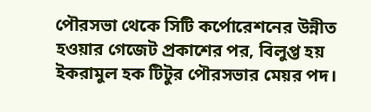পৌরসভা থেকে সিটি কর্পোরেশনের উন্নীত হওয়ার গেজেট প্রকাশের পর, বিলুপ্ত হয় ইকরামুল হক টিটুর পৌরসভার মেয়র পদ।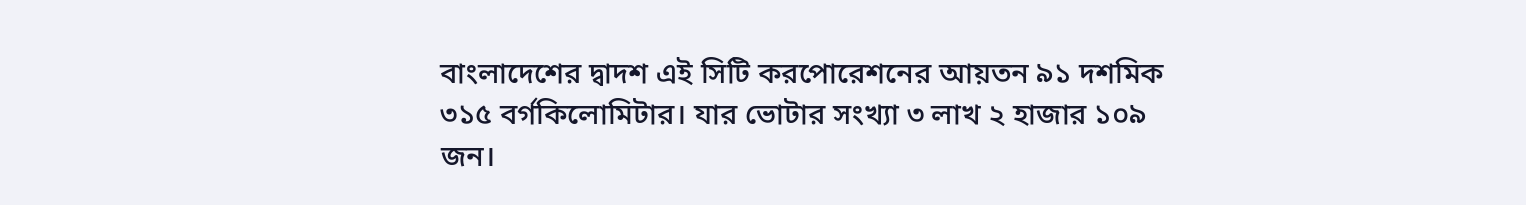বাংলাদেশের দ্বাদশ এই সিটি করপোরেশনের আয়তন ৯১ দশমিক ৩১৫ বর্গকিলোমিটার। যার ভোটার সংখ্যা ৩ লাখ ২ হাজার ১০৯ জন।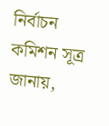নির্বাচন কমিশন সূত্র জানায়,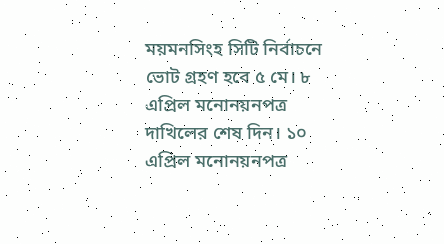ময়মনসিংহ সিটি নির্বাচনে ভোট গ্রহণ হবে ৫ মে। ৮ এপ্রিল মনোনয়নপত্র দাখিলের শেষ দিন। ১০ এপ্রিল মনোনয়নপত্র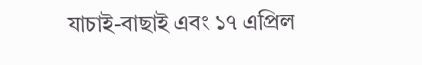যাচাই-বাছাই এবং ১৭ এপ্রিল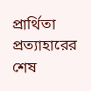প্রার্থিতা প্রত্যাহারের শেষ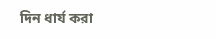দিন ধার্য করা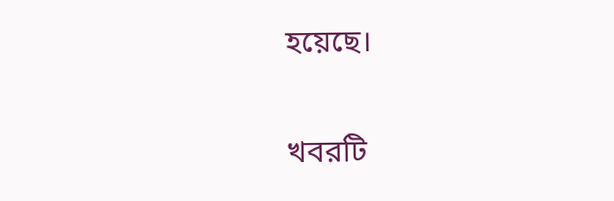হয়েছে।

খবরটি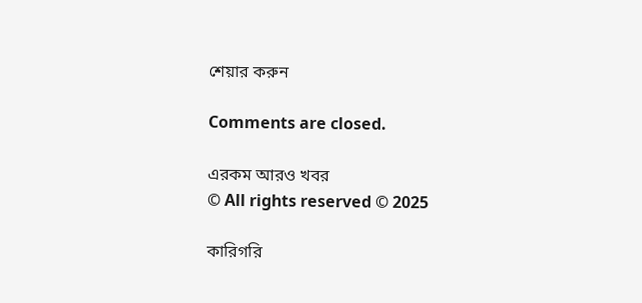শেয়ার করুন

Comments are closed.

এরকম আরও খবর
© All rights reserved © 2025

কারিগরি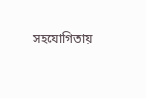সহযোগিতায়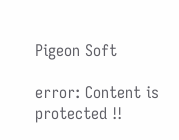Pigeon Soft

error: Content is protected !!